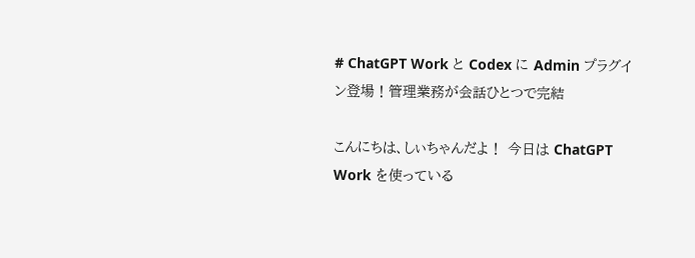# ChatGPT Work と Codex に Admin プラグイン登場！管理業務が会話ひとつで完結

こんにちは、しぃちゃんだよ！ 今日は ChatGPT Work を使っている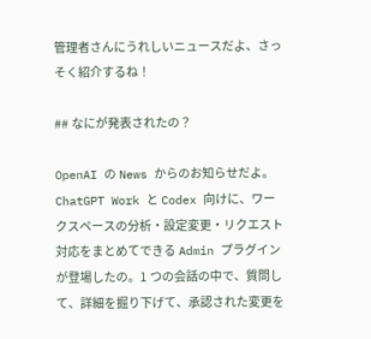管理者さんにうれしいニュースだよ、さっそく紹介するね！

## なにが発表されたの？

OpenAI の News からのお知らせだよ。ChatGPT Work と Codex 向けに、ワークスペースの分析・設定変更・リクエスト対応をまとめてできる Admin プラグインが登場したの。1 つの会話の中で、質問して、詳細を掘り下げて、承認された変更を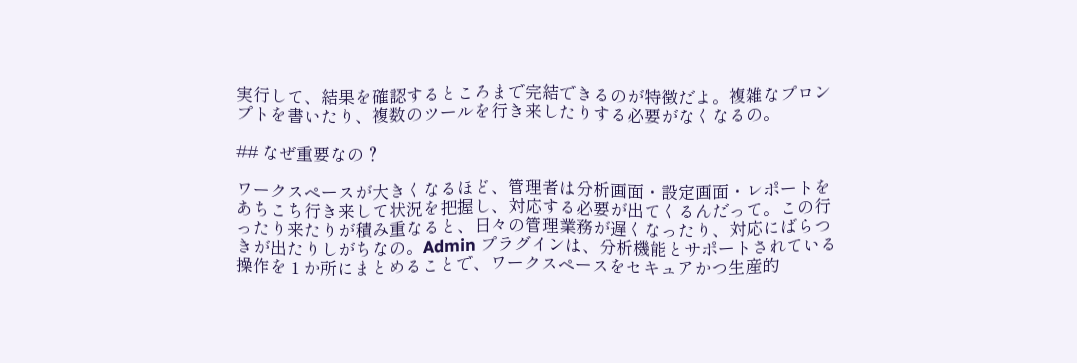実行して、結果を確認するところまで完結できるのが特徴だよ。複雑なプロンプトを書いたり、複数のツールを行き来したりする必要がなくなるの。

## なぜ重要なの？

ワークスペースが大きくなるほど、管理者は分析画面・設定画面・レポートをあちこち行き来して状況を把握し、対応する必要が出てくるんだって。この行ったり来たりが積み重なると、日々の管理業務が遅くなったり、対応にばらつきが出たりしがちなの。Admin プラグインは、分析機能とサポートされている操作を 1 か所にまとめることで、ワークスペースをセキュアかつ生産的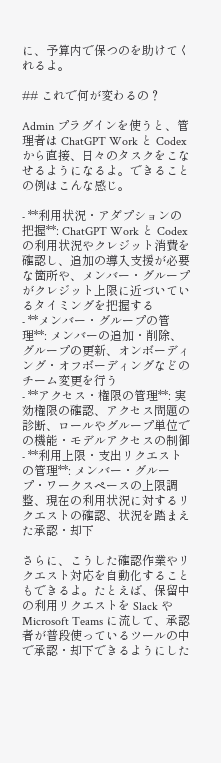に、予算内で保つのを助けてくれるよ。

## これで何が変わるの？

Admin プラグインを使うと、管理者は ChatGPT Work と Codex から直接、日々のタスクをこなせるようになるよ。できることの例はこんな感じ。

- **利用状況・アダプションの把握**: ChatGPT Work と Codex の利用状況やクレジット消費を確認し、追加の導入支援が必要な箇所や、メンバー・グループがクレジット上限に近づいているタイミングを把握する
- **メンバー・グループの管理**: メンバーの追加・削除、グループの更新、オンボーディング・オフボーディングなどのチーム変更を行う
- **アクセス・権限の管理**: 実効権限の確認、アクセス問題の診断、ロールやグループ単位での機能・モデルアクセスの制御
- **利用上限・支出リクエストの管理**: メンバー・グループ・ワークスペースの上限調整、現在の利用状況に対するリクエストの確認、状況を踏まえた承認・却下

さらに、こうした確認作業やリクエスト対応を自動化することもできるよ。たとえば、保留中の利用リクエストを Slack や Microsoft Teams に流して、承認者が普段使っているツールの中で承認・却下できるようにした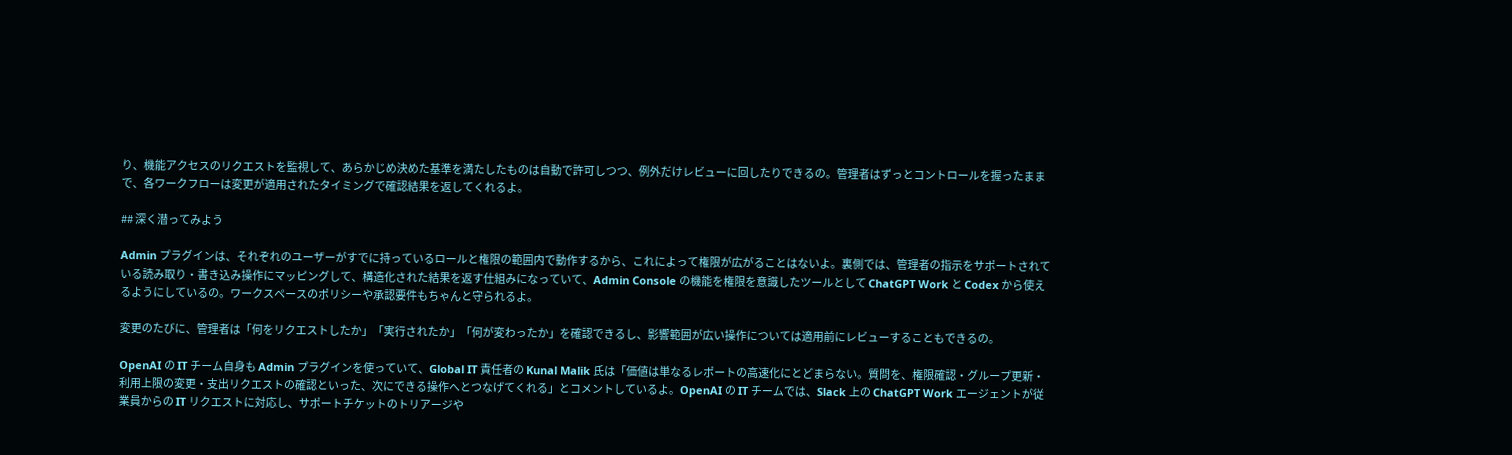り、機能アクセスのリクエストを監視して、あらかじめ決めた基準を満たしたものは自動で許可しつつ、例外だけレビューに回したりできるの。管理者はずっとコントロールを握ったままで、各ワークフローは変更が適用されたタイミングで確認結果を返してくれるよ。

## 深く潜ってみよう

Admin プラグインは、それぞれのユーザーがすでに持っているロールと権限の範囲内で動作するから、これによって権限が広がることはないよ。裏側では、管理者の指示をサポートされている読み取り・書き込み操作にマッピングして、構造化された結果を返す仕組みになっていて、Admin Console の機能を権限を意識したツールとして ChatGPT Work と Codex から使えるようにしているの。ワークスペースのポリシーや承認要件もちゃんと守られるよ。

変更のたびに、管理者は「何をリクエストしたか」「実行されたか」「何が変わったか」を確認できるし、影響範囲が広い操作については適用前にレビューすることもできるの。

OpenAI の IT チーム自身も Admin プラグインを使っていて、Global IT 責任者の Kunal Malik 氏は「価値は単なるレポートの高速化にとどまらない。質問を、権限確認・グループ更新・利用上限の変更・支出リクエストの確認といった、次にできる操作へとつなげてくれる」とコメントしているよ。OpenAI の IT チームでは、Slack 上の ChatGPT Work エージェントが従業員からの IT リクエストに対応し、サポートチケットのトリアージや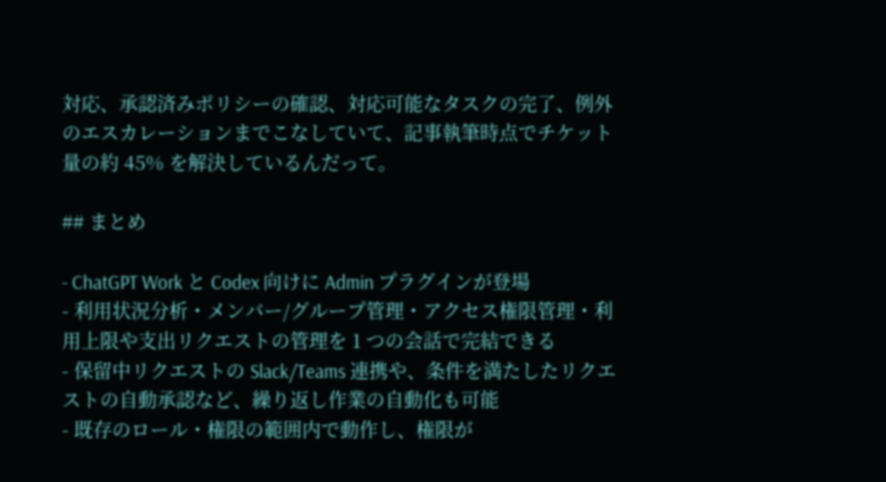対応、承認済みポリシーの確認、対応可能なタスクの完了、例外のエスカレーションまでこなしていて、記事執筆時点でチケット量の約 45% を解決しているんだって。

## まとめ

- ChatGPT Work と Codex 向けに Admin プラグインが登場
- 利用状況分析・メンバー/グループ管理・アクセス権限管理・利用上限や支出リクエストの管理を 1 つの会話で完結できる
- 保留中リクエストの Slack/Teams 連携や、条件を満たしたリクエストの自動承認など、繰り返し作業の自動化も可能
- 既存のロール・権限の範囲内で動作し、権限が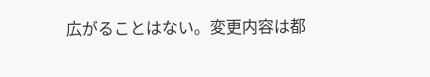広がることはない。変更内容は都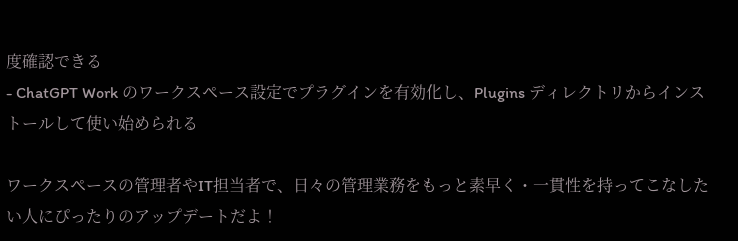度確認できる
- ChatGPT Work のワークスペース設定でプラグインを有効化し、Plugins ディレクトリからインストールして使い始められる

ワークスペースの管理者やIT担当者で、日々の管理業務をもっと素早く・一貫性を持ってこなしたい人にぴったりのアップデートだよ！